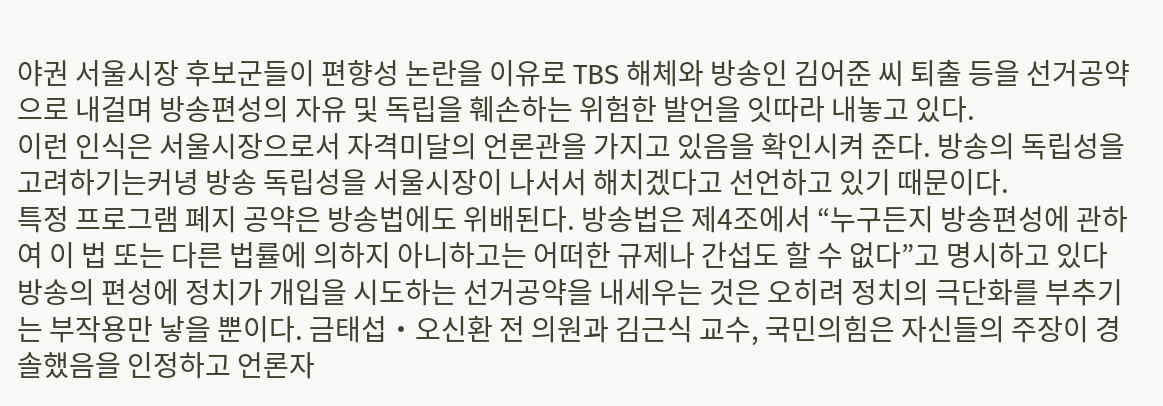야권 서울시장 후보군들이 편향성 논란을 이유로 TBS 해체와 방송인 김어준 씨 퇴출 등을 선거공약으로 내걸며 방송편성의 자유 및 독립을 훼손하는 위험한 발언을 잇따라 내놓고 있다.
이런 인식은 서울시장으로서 자격미달의 언론관을 가지고 있음을 확인시켜 준다. 방송의 독립성을 고려하기는커녕 방송 독립성을 서울시장이 나서서 해치겠다고 선언하고 있기 때문이다.
특정 프로그램 폐지 공약은 방송법에도 위배된다. 방송법은 제4조에서 “누구든지 방송편성에 관하여 이 법 또는 다른 법률에 의하지 아니하고는 어떠한 규제나 간섭도 할 수 없다”고 명시하고 있다
방송의 편성에 정치가 개입을 시도하는 선거공약을 내세우는 것은 오히려 정치의 극단화를 부추기는 부작용만 낳을 뿐이다. 금태섭‧오신환 전 의원과 김근식 교수, 국민의힘은 자신들의 주장이 경솔했음을 인정하고 언론자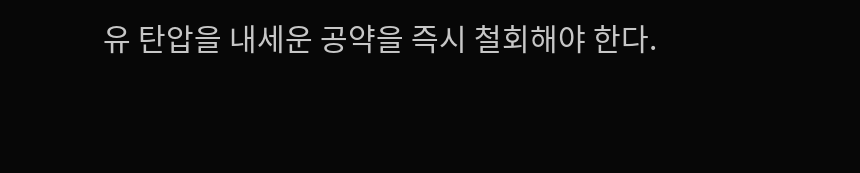유 탄압을 내세운 공약을 즉시 철회해야 한다.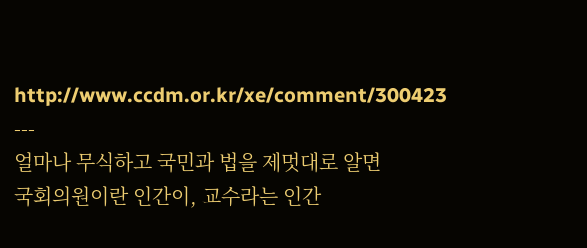http://www.ccdm.or.kr/xe/comment/300423
---
얼마나 무식하고 국민과 법을 제멋대로 알면
국회의원이란 인간이, 교수라는 인간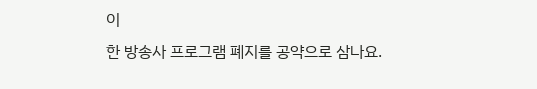이
한 방송사 프로그램 폐지를 공약으로 삼나요.